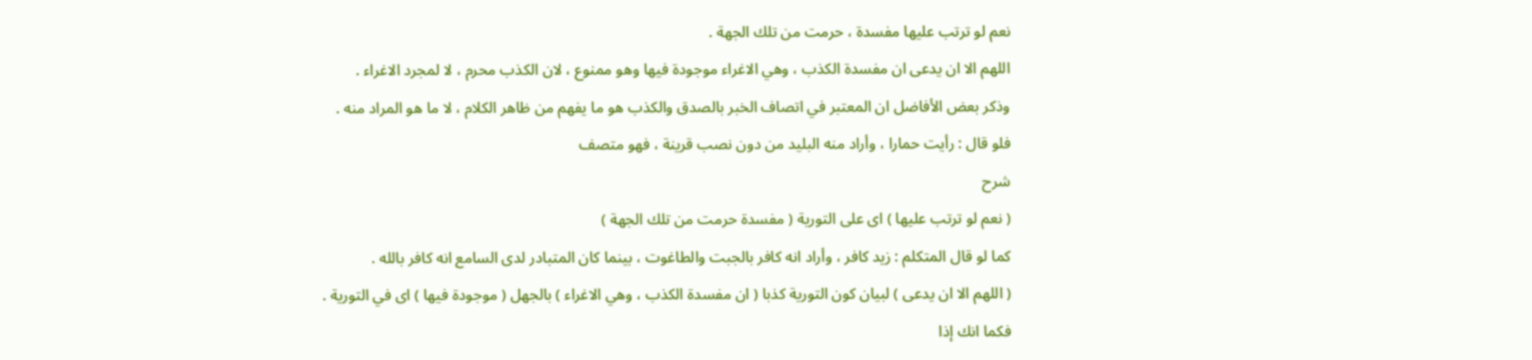نعم لو ترتب عليها مفسدة ، حرمت من تلك الجهة .
اللهم الا ان يدعى ان مفسدة الكذب ، وهي الاغراء موجودة فيها وهو ممنوع ، لان الكذب محرم ، لا لمجرد الاغراء .
وذكر بعض الأفاضل ان المعتبر في اتصاف الخبر بالصدق والكذب هو ما يفهم من ظاهر الكلام ، لا ما هو المراد منه .
فلو قال : رأيت حمارا ، وأراد منه البليد من دون نصب قرينة ، فهو متصف
شرح
( نعم لو ترتب عليها ) اى على التورية ( مفسدة حرمت من تلك الجهة )
كما لو قال المتكلم : زيد كافر ، وأراد انه كافر بالجبت والطاغوت ، بينما كان المتبادر لدى السامع انه كافر بالله .
( اللهم الا ان يدعى ) لبيان كون التورية كذبا ( ان مفسدة الكذب ، وهي الاغراء ) بالجهل ( موجودة فيها ) اى في التورية .
فكما انك إذا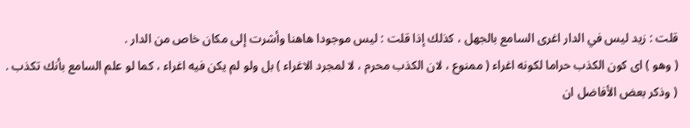قلت : زيد ليس في الدار اغرى السامع بالجهل ، كذلك إذا قلت : ليس موجودا هاهنا وأشرت إلى مكان خاص من الدار .
( وهو ) اى كون الكذب حراما لكونه اغراء ( ممنوع ، لان الكذب محرم ، لا لمجرد الاغراء ) بل ولو لم يكن فيه اغراء ، كما لو علم السامع بأنك تكذب .
( وذكر بعض الأفاضل ان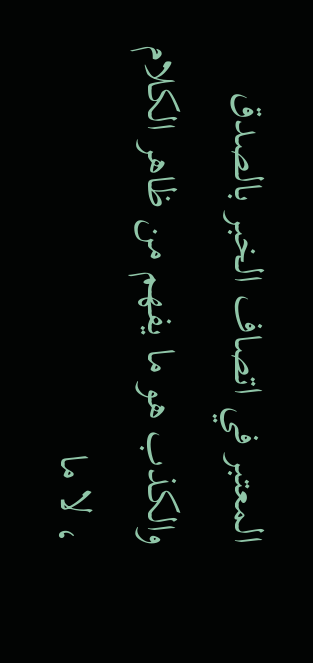المعتبر في اتصاف الخبر بالصدق والكذب هو ما يفهم من ظاهر الكلام ، لا ما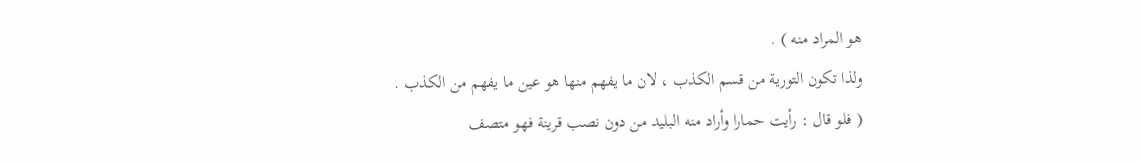هو المراد منه ) .
ولذا تكون التورية من قسم الكذب ، لان ما يفهم منها هو عين ما يفهم من الكذب .
( فلو قال : رأيت حمارا وأراد منه البليد من دون نصب قرينة فهو متصف